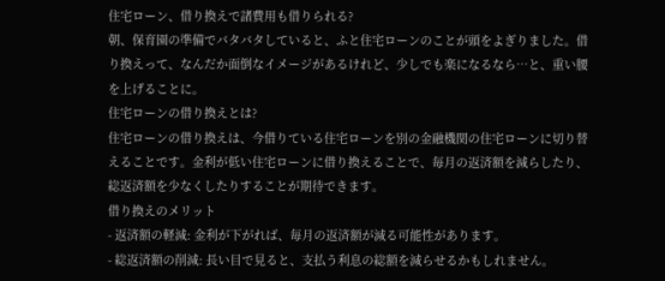住宅ローン、借り換えで諸費用も借りられる?
朝、保育園の準備でバタバタしていると、ふと住宅ローンのことが頭をよぎりました。借り換えって、なんだか面倒なイメージがあるけれど、少しでも楽になるなら…と、重い腰を上げることに。
住宅ローンの借り換えとは?
住宅ローンの借り換えは、今借りている住宅ローンを別の金融機関の住宅ローンに切り替えることです。金利が低い住宅ローンに借り換えることで、毎月の返済額を減らしたり、総返済額を少なくしたりすることが期待できます。
借り換えのメリット
- 返済額の軽減: 金利が下がれば、毎月の返済額が減る可能性があります。
- 総返済額の削減: 長い目で見ると、支払う利息の総額を減らせるかもしれません。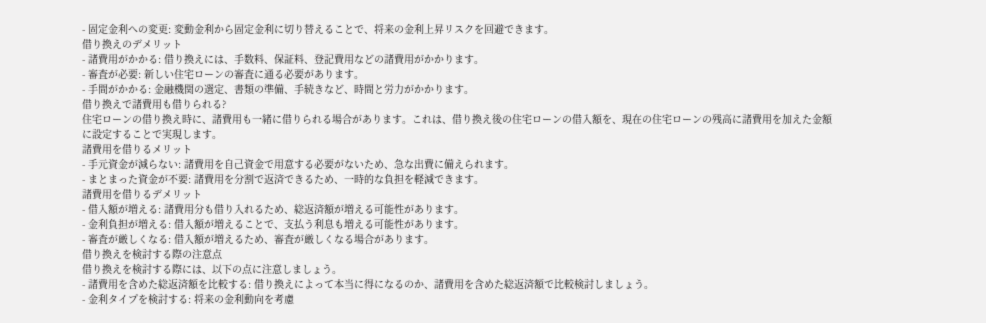- 固定金利への変更: 変動金利から固定金利に切り替えることで、将来の金利上昇リスクを回避できます。
借り換えのデメリット
- 諸費用がかかる: 借り換えには、手数料、保証料、登記費用などの諸費用がかかります。
- 審査が必要: 新しい住宅ローンの審査に通る必要があります。
- 手間がかかる: 金融機関の選定、書類の準備、手続きなど、時間と労力がかかります。
借り換えで諸費用も借りられる?
住宅ローンの借り換え時に、諸費用も一緒に借りられる場合があります。これは、借り換え後の住宅ローンの借入額を、現在の住宅ローンの残高に諸費用を加えた金額に設定することで実現します。
諸費用を借りるメリット
- 手元資金が減らない: 諸費用を自己資金で用意する必要がないため、急な出費に備えられます。
- まとまった資金が不要: 諸費用を分割で返済できるため、一時的な負担を軽減できます。
諸費用を借りるデメリット
- 借入額が増える: 諸費用分も借り入れるため、総返済額が増える可能性があります。
- 金利負担が増える: 借入額が増えることで、支払う利息も増える可能性があります。
- 審査が厳しくなる: 借入額が増えるため、審査が厳しくなる場合があります。
借り換えを検討する際の注意点
借り換えを検討する際には、以下の点に注意しましょう。
- 諸費用を含めた総返済額を比較する: 借り換えによって本当に得になるのか、諸費用を含めた総返済額で比較検討しましょう。
- 金利タイプを検討する: 将来の金利動向を考慮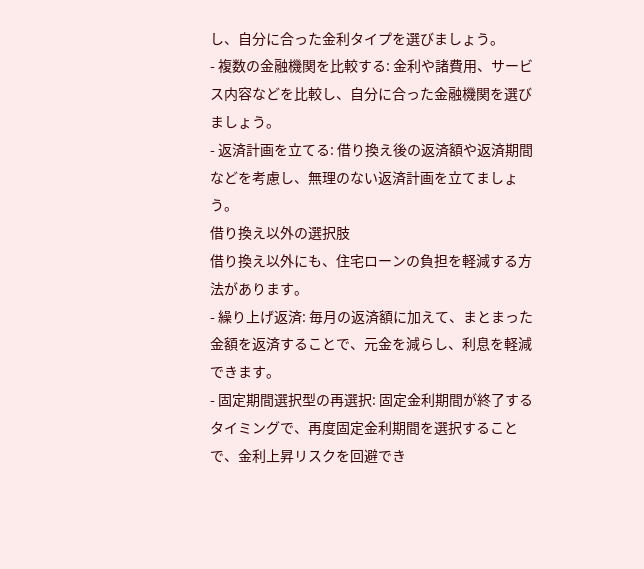し、自分に合った金利タイプを選びましょう。
- 複数の金融機関を比較する: 金利や諸費用、サービス内容などを比較し、自分に合った金融機関を選びましょう。
- 返済計画を立てる: 借り換え後の返済額や返済期間などを考慮し、無理のない返済計画を立てましょう。
借り換え以外の選択肢
借り換え以外にも、住宅ローンの負担を軽減する方法があります。
- 繰り上げ返済: 毎月の返済額に加えて、まとまった金額を返済することで、元金を減らし、利息を軽減できます。
- 固定期間選択型の再選択: 固定金利期間が終了するタイミングで、再度固定金利期間を選択することで、金利上昇リスクを回避でき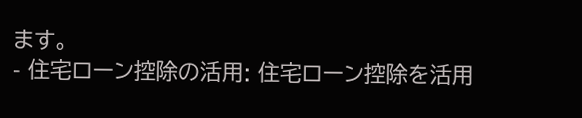ます。
- 住宅ローン控除の活用: 住宅ローン控除を活用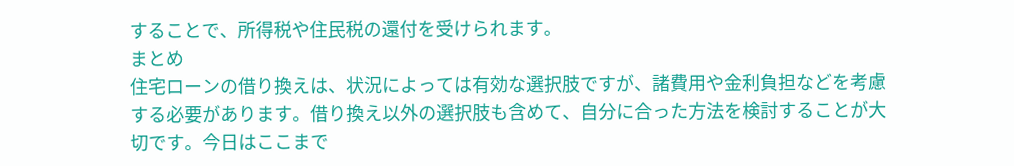することで、所得税や住民税の還付を受けられます。
まとめ
住宅ローンの借り換えは、状況によっては有効な選択肢ですが、諸費用や金利負担などを考慮する必要があります。借り換え以外の選択肢も含めて、自分に合った方法を検討することが大切です。今日はここまで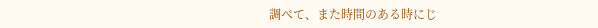調べて、また時間のある時にじ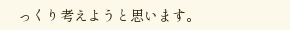っくり考えようと思います。